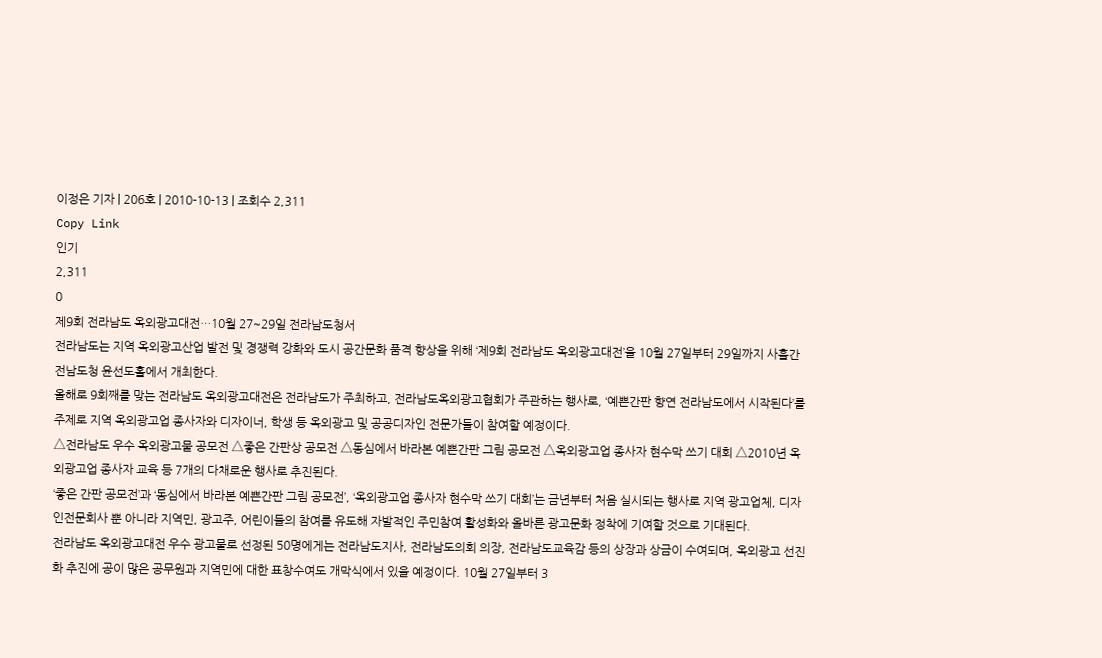이정은 기자 | 206호 | 2010-10-13 | 조회수 2,311
Copy Link
인기
2,311
0
제9회 전라남도 옥외광고대전…10월 27~29일 전라남도청서
전라남도는 지역 옥외광고산업 발전 및 경쟁력 강화와 도시 공간문화 품격 향상을 위해 ‘제9회 전라남도 옥외광고대전’을 10월 27일부터 29일까지 사흘간 전남도청 윤선도홀에서 개최한다.
올해로 9회째를 맞는 전라남도 옥외광고대전은 전라남도가 주최하고, 전라남도옥외광고협회가 주관하는 행사로, ‘예쁜간판 향연 전라남도에서 시작된다’를 주제로 지역 옥외광고업 종사자와 디자이너, 학생 등 옥외광고 및 공공디자인 전문가들이 참여할 예정이다.
△전라남도 우수 옥외광고물 공모전 △좋은 간판상 공모전 △동심에서 바라본 예쁜간판 그림 공모전 △옥외광고업 종사자 현수막 쓰기 대회 △2010년 옥외광고업 종사자 교육 등 7개의 다채로운 행사로 추진된다.
‘좋은 간판 공모전’과 ‘동심에서 바라본 예쁜간판 그림 공모전’, ‘옥외광고업 종사자 현수막 쓰기 대회’는 금년부터 처음 실시되는 행사로 지역 광고업체, 디자인전문회사 뿐 아니라 지역민, 광고주, 어린이들의 참여를 유도해 자발적인 주민참여 활성화와 올바른 광고문화 정착에 기여할 것으로 기대된다.
전라남도 옥외광고대전 우수 광고물로 선정된 50명에게는 전라남도지사, 전라남도의회 의장, 전라남도교육감 등의 상장과 상금이 수여되며, 옥외광고 선진화 추진에 공이 많은 공무원과 지역민에 대한 표창수여도 개막식에서 있을 예정이다. 10월 27일부터 3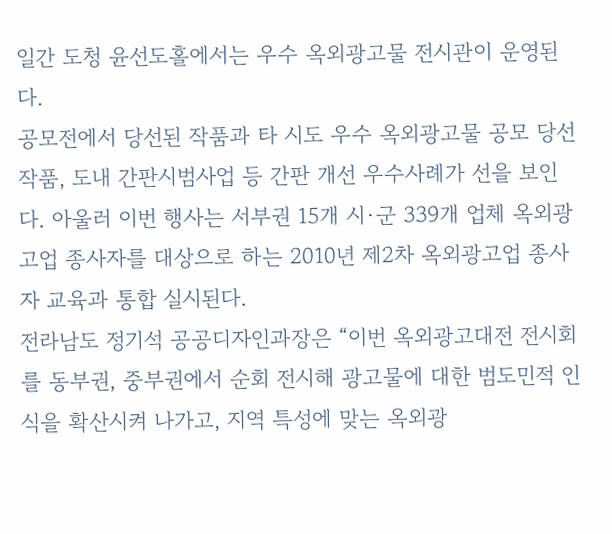일간 도청 윤선도홀에서는 우수 옥외광고물 전시관이 운영된다.
공모전에서 당선된 작품과 타 시도 우수 옥외광고물 공모 당선작품, 도내 간판시범사업 등 간판 개선 우수사례가 선을 보인다. 아울러 이번 행사는 서부권 15개 시·군 339개 업체 옥외광고업 종사자를 대상으로 하는 2010년 제2차 옥외광고업 종사자 교육과 통합 실시된다.
전라남도 정기석 공공디자인과장은 “이번 옥외광고대전 전시회를 동부권, 중부권에서 순회 전시해 광고물에 대한 범도민적 인식을 확산시켜 나가고, 지역 특성에 맞는 옥외광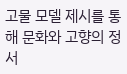고물 모델 제시를 통해 문화와 고향의 정서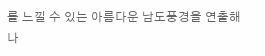를 느낄 수 있는 아름다운 남도풍경을 연출해 나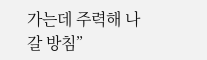가는데 주력해 나갈 방침”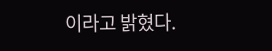이라고 밝혔다.